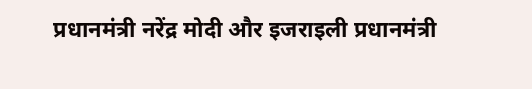प्रधानमंत्री नरेंद्र मोदी और इजराइली प्रधानमंत्री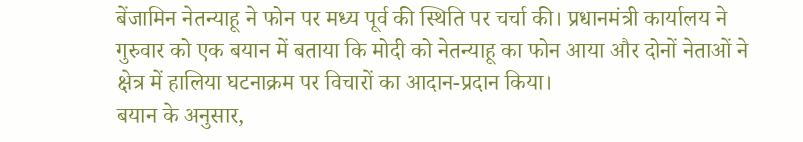बेंजामिन नेतन्याहू ने फोन पर मध्य पूर्व की स्थिति पर चर्चा की। प्रधानमंत्री कार्यालय ने गुरुवार को एक बयान में बताया कि मोदी को नेतन्याहू का फोन आया और दोनों नेताओं ने क्षेत्र में हालिया घटनाक्रम पर विचारों का आदान-प्रदान किया।
बयान के अनुसार,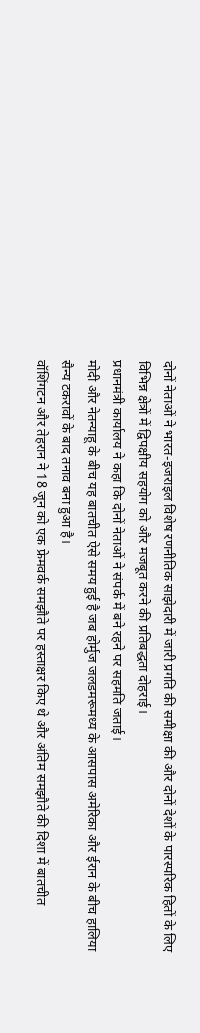दोनों नेताओं ने भारत-इजराइल विशेष रणनीतिक साझेदारी में जारी प्रगति की समीक्षा की और दोनों देशों के पारस्परिक हितों के लिए विभिन्न क्षेत्रों में द्विपक्षीय सहयोग को और मजबूत करने की प्रतिबद्धता दोहराई।
प्रधानमंत्री कार्यालय ने कहा कि दोनों नेताओं ने संपर्क में बने रहने पर सहमति जताई।
मोदी और नेतन्याहू के बीच यह बातचीत ऐसे समय हुई है जब होर्मुज जलडमरूमध्य के आसपास अमेरिका और ईरान के बीच हालिया सैन्य टकरावों के बाद तनाव बना हुआ है।
वॉशिंगटन और तेहरान ने 18 जून को एक फ्रेमवर्क समझौते पर हस्ताक्षर किए थे और अंतिम समझौते की दिशा में बातचीत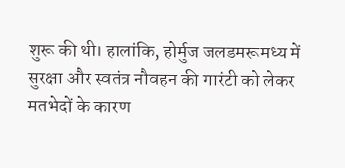शुरू की थी। हालांकि, होर्मुज जलडमरूमध्य में सुरक्षा और स्वतंत्र नौवहन की गारंटी को लेकर मतभेदों के कारण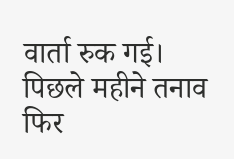वार्ता रुक गई।
पिछले महीने तनाव फिर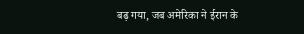बढ़ गया, जब अमेरिका ने ईरान के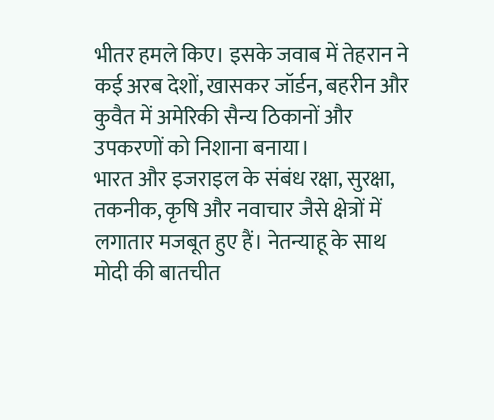भीतर हमले किए। इसके जवाब में तेहरान ने कई अरब देशों, खासकर जॉर्डन, बहरीन और कुवैत में अमेरिकी सैन्य ठिकानों और उपकरणों को निशाना बनाया।
भारत और इजराइल के संबंध रक्षा, सुरक्षा, तकनीक, कृषि और नवाचार जैसे क्षेत्रों में लगातार मजबूत हुए हैं। नेतन्याहू के साथ मोदी की बातचीत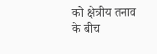को क्षेत्रीय तनाव के बीच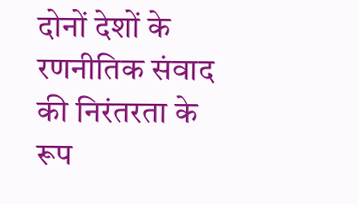दोनों देशों के रणनीतिक संवाद की निरंतरता के रूप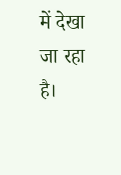में देखा जा रहा है।